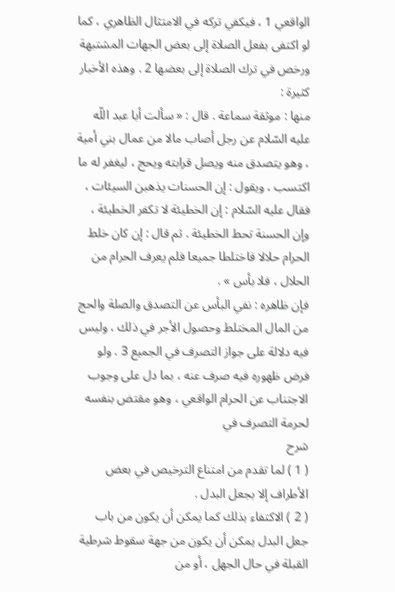الواقعي 1 ، فيكفي تركه في الامتثال الظاهري ، كما لو اكتفى بفعل الصلاة إلى بعض الجهات المشتبهة ورخص في ترك الصلاة إلى بعضها 2 . وهذه الأخبار كثيرة :
منها : موثقة سماعة . قال : « سألت أبا عبد اللّه عليه السّلام عن رجل أصاب مالا من عمال بني أمية ، وهو يتصدق منه ويصل قرابته ويحج ، ليغفر له ما اكتسب ، ويقول : إن الحسنات يذهبن السيئات ، فقال عليه السّلام : إن الخطيئة لا تكفر الخطيئة ، وإن الحسنة تحط الخطيئة . ثم قال : إن كان خلط الحرام حلالا فاختلطا جميعا فلم يعرف الحرام من الحلال ، فلا بأس » .
فإن ظاهره : نفي البأس عن التصدق والصلة والحج من المال المختلط وحصول الأجر في ذلك ، وليس فيه دلالة على جواز التصرف في الجميع 3 . ولو فرض ظهوره فيه صرف عنه ، بما دل على وجوب الاجتناب عن الحرام الواقعي ، وهو مقتض بنفسه لحرمة التصرف في
شرح
( 1 ) لما تقدم من امتناع الترخيص في بعض الأطراف إلا بجعل البدل .
( 2 ) الاكتفاء بذلك كما يمكن أن يكون من باب جعل البدل يمكن أن يكون من جهة سقوط شرطية القبلة في حال الجهل ، أو من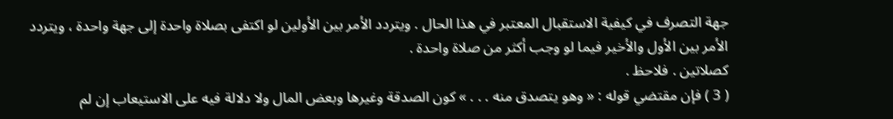جهة التصرف في كيفية الاستقبال المعتبر في هذا الحال . ويتردد الأمر بين الأولين لو اكتفى بصلاة واحدة إلى جهة واحدة ، ويتردد الأمر بين الأول والأخير فيما لو وجب أكثر من صلاة واحدة .
كصلاتين . فلاحظ .
( 3 ) فإن مقتضي قوله : « وهو يتصدق منه . . . » كون الصدقة وغيرها وبعض المال ولا دلالة فيه على الاستيعاب إن لم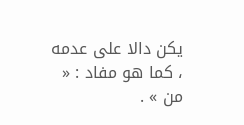يكن دالا على عدمه ، كما هو مفاد : « من » .